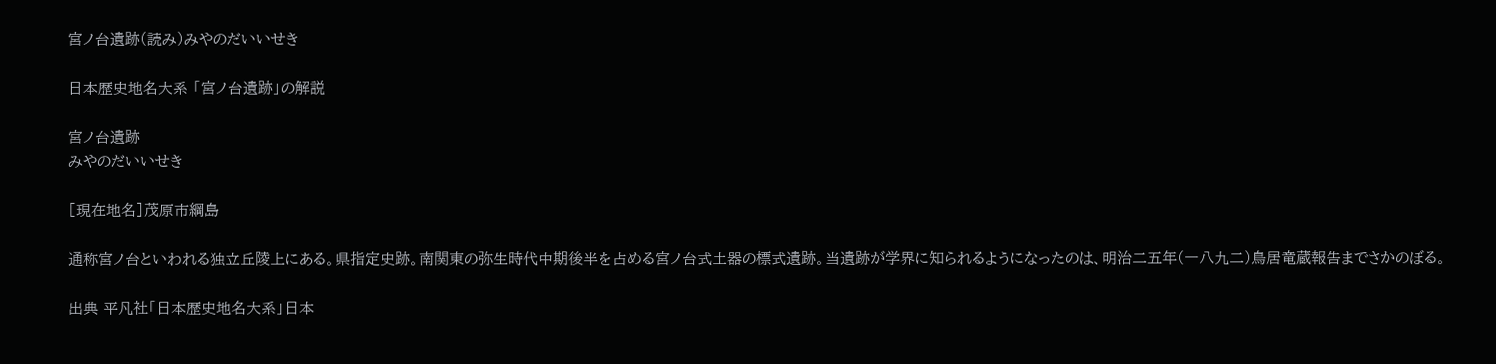宮ノ台遺跡(読み)みやのだいいせき

日本歴史地名大系 「宮ノ台遺跡」の解説

宮ノ台遺跡
みやのだいいせき

[現在地名]茂原市綱島

通称宮ノ台といわれる独立丘陵上にある。県指定史跡。南関東の弥生時代中期後半を占める宮ノ台式土器の標式遺跡。当遺跡が学界に知られるようになったのは、明治二五年(一八九二)鳥居竜蔵報告までさかのぼる。

出典 平凡社「日本歴史地名大系」日本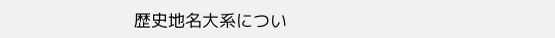歴史地名大系につい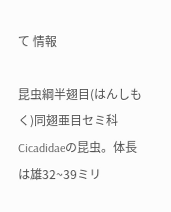て 情報

昆虫綱半翅目(はんしもく)同翅亜目セミ科Cicadidaeの昆虫。体長は雄32~39ミリ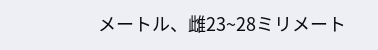メートル、雌23~28ミリメート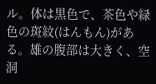ル。体は黒色で、茶色や緑色の斑紋(はんもん)がある。雄の腹部は大きく、空洞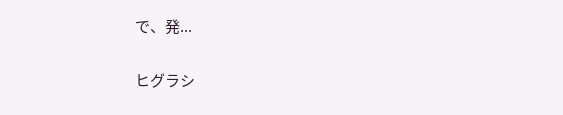で、発...

ヒグラシ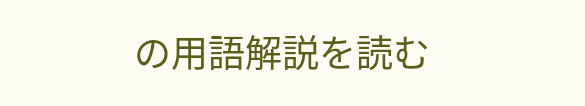の用語解説を読む